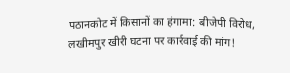पठानकोट में किसानों का हंगामा: बीजेपी विरोध, लखीमपुर खीरी घटना पर कार्रवाई की मांग!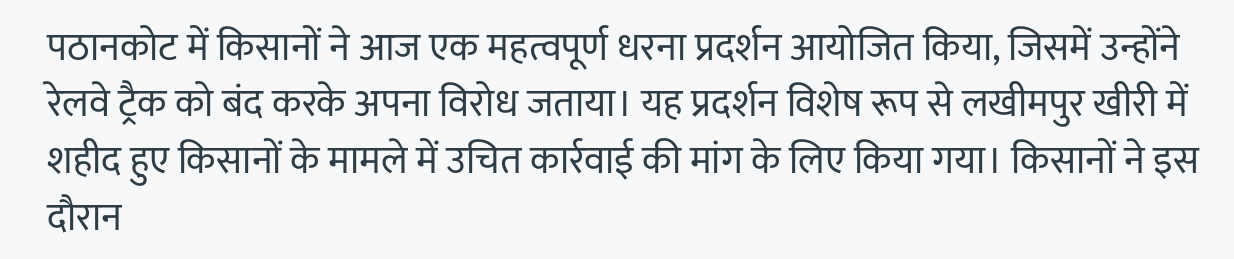पठानकोट में किसानों ने आज एक महत्वपूर्ण धरना प्रदर्शन आयोजित किया, जिसमें उन्होंने रेलवे ट्रैक को बंद करके अपना विरोध जताया। यह प्रदर्शन विशेष रूप से लखीमपुर खीरी में शहीद हुए किसानों के मामले में उचित कार्रवाई की मांग के लिए किया गया। किसानों ने इस दौरान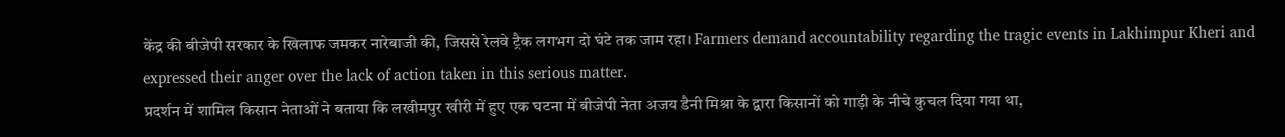केंद्र की बीजेपी सरकार के खिलाफ जमकर नारेबाजी की, जिससे रेलवे ट्रैक लगभग दो घंटे तक जाम रहा। Farmers demand accountability regarding the tragic events in Lakhimpur Kheri and expressed their anger over the lack of action taken in this serious matter.
प्रदर्शन में शामिल किसान नेताओं ने बताया कि लखीमपुर खीरी में हुए एक घटना में बीजेपी नेता अजय डैनी मिश्रा के द्वारा किसानों को गाड़ी के नीचे कुचल दिया गया था,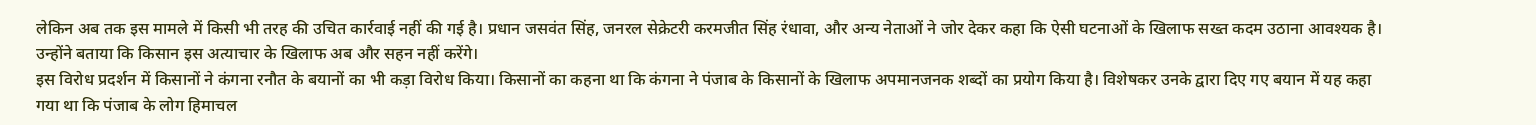लेकिन अब तक इस मामले में किसी भी तरह की उचित कार्रवाई नहीं की गई है। प्रधान जसवंत सिंह, जनरल सेक्रेटरी करमजीत सिंह रंधावा, और अन्य नेताओं ने जोर देकर कहा कि ऐसी घटनाओं के खिलाफ सख्त कदम उठाना आवश्यक है। उन्होंने बताया कि किसान इस अत्याचार के खिलाफ अब और सहन नहीं करेंगे।
इस विरोध प्रदर्शन में किसानों ने कंगना रनौत के बयानों का भी कड़ा विरोध किया। किसानों का कहना था कि कंगना ने पंजाब के किसानों के खिलाफ अपमानजनक शब्दों का प्रयोग किया है। विशेषकर उनके द्वारा दिए गए बयान में यह कहा गया था कि पंजाब के लोग हिमाचल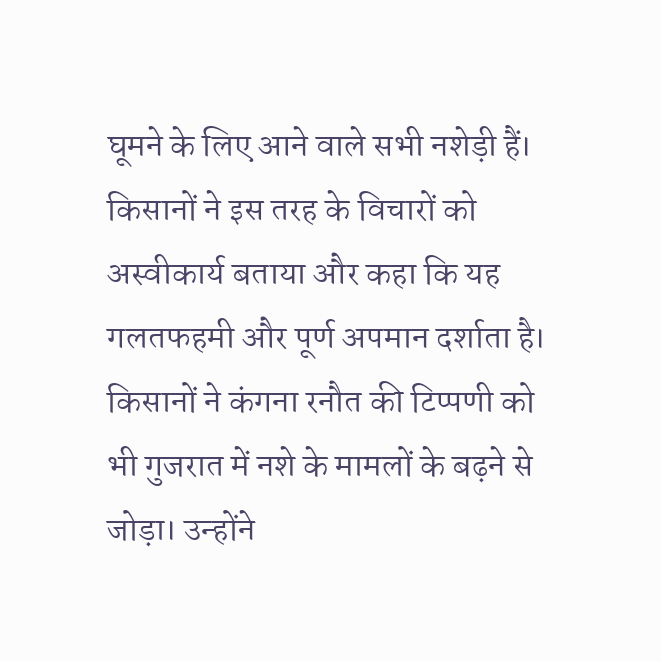घूमने के लिए आने वाले सभी नशेड़ी हैं। किसानों ने इस तरह के विचारों को अस्वीकार्य बताया और कहा कि यह गलतफहमी और पूर्ण अपमान दर्शाता है।
किसानों ने कंगना रनौत की टिप्पणी को भी गुजरात में नशे के मामलों के बढ़ने से जोड़ा। उन्होंने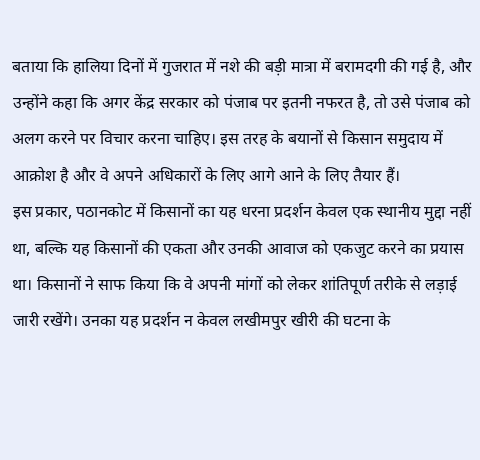बताया कि हालिया दिनों में गुजरात में नशे की बड़ी मात्रा में बरामदगी की गई है, और उन्होंने कहा कि अगर केंद्र सरकार को पंजाब पर इतनी नफरत है, तो उसे पंजाब को अलग करने पर विचार करना चाहिए। इस तरह के बयानों से किसान समुदाय में आक्रोश है और वे अपने अधिकारों के लिए आगे आने के लिए तैयार हैं।
इस प्रकार, पठानकोट में किसानों का यह धरना प्रदर्शन केवल एक स्थानीय मुद्दा नहीं था, बल्कि यह किसानों की एकता और उनकी आवाज को एकजुट करने का प्रयास था। किसानों ने साफ किया कि वे अपनी मांगों को लेकर शांतिपूर्ण तरीके से लड़ाई जारी रखेंगे। उनका यह प्रदर्शन न केवल लखीमपुर खीरी की घटना के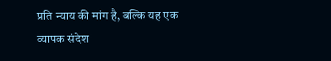प्रति न्याय की मांग है, बल्कि यह एक व्यापक संदेश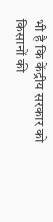भी है कि केंद्रीय सरकार को किसानों की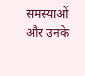समस्याओं और उनके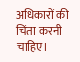अधिकारों की चिंता करनी चाहिए।